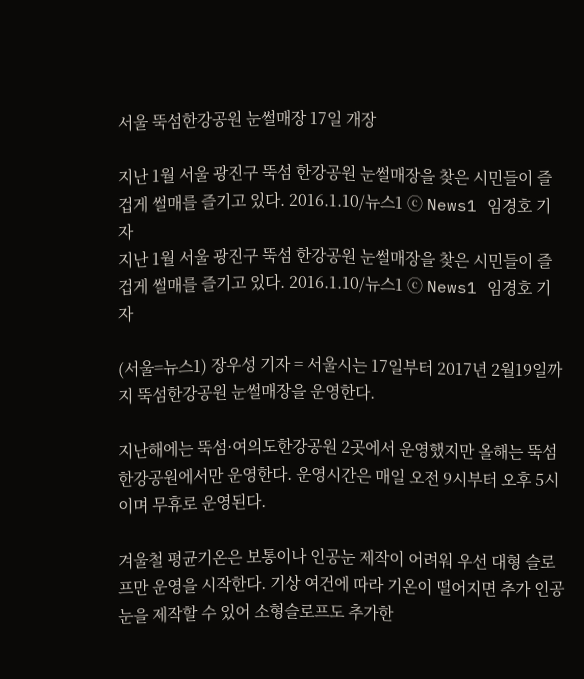서울 뚝섬한강공원 눈썰매장 17일 개장

지난 1월 서울 광진구 뚝섬 한강공원 눈썰매장을 찾은 시민들이 즐겁게 썰매를 즐기고 있다. 2016.1.10/뉴스1 ⓒ News1 임경호 기자
지난 1월 서울 광진구 뚝섬 한강공원 눈썰매장을 찾은 시민들이 즐겁게 썰매를 즐기고 있다. 2016.1.10/뉴스1 ⓒ News1 임경호 기자

(서울=뉴스1) 장우성 기자 = 서울시는 17일부터 2017년 2월19일까지 뚝섬한강공원 눈썰매장을 운영한다.

지난해에는 뚝섬·여의도한강공원 2곳에서 운영했지만 올해는 뚝섬한강공원에서만 운영한다. 운영시간은 매일 오전 9시부터 오후 5시이며 무휴로 운영된다.

겨울철 평균기온은 보통이나 인공눈 제작이 어려워 우선 대형 슬로프만 운영을 시작한다. 기상 여건에 따라 기온이 떨어지면 추가 인공눈을 제작할 수 있어 소형슬로프도 추가한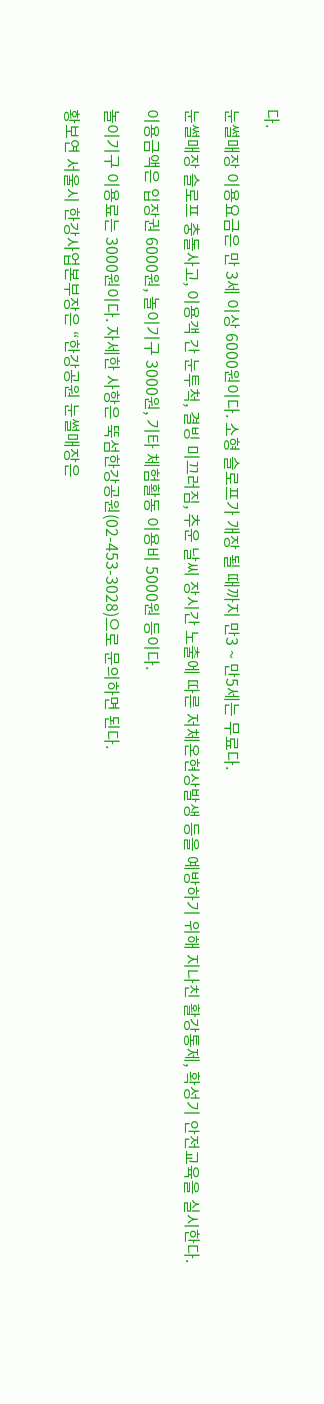다.

눈썰매장 이용요금은 만 3세 이상 6000원이다. 소형 슬로프가 개장 될 때까지 만3 ~ 만5세는 무료다.

눈썰매장 슬로프 충돌사고, 이용객 간 눈투척, 결빙 미끄러짐, 추운 날씨 장시간 노출에 따른 저체온현상발생 등을 예방하기 위해 지나친 활강통제, 확성기 안전교육을 실시한다.

이용금액은 입장권 6000원, 놀이기구 3000원, 기타 체험활동 이용비 5000원 등이다.

놀이기구 이용료는 3000원이다. 자세한 사항은 뚝섬한강공원(02-453-3028)으로 문의하면 된다.

황보연 서울시 한강사업본부장은 “한강공원 눈썰매장은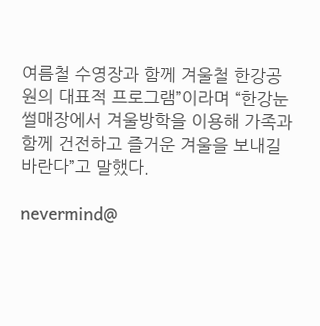여름철 수영장과 함께 겨울철 한강공원의 대표적 프로그램”이라며 “한강눈썰매장에서 겨울방학을 이용해 가족과 함께 건전하고 즐거운 겨울을 보내길 바란다”고 말했다.

nevermind@